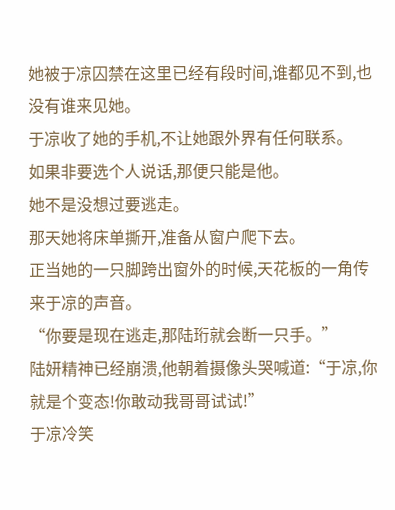她被于凉囚禁在这里已经有段时间,谁都见不到,也没有谁来见她。
于凉收了她的手机,不让她跟外界有任何联系。
如果非要选个人说话,那便只能是他。
她不是没想过要逃走。
那天她将床单撕开,准备从窗户爬下去。
正当她的一只脚跨出窗外的时候,天花板的一角传来于凉的声音。
“你要是现在逃走,那陆珩就会断一只手。”
陆妍精神已经崩溃,他朝着摄像头哭喊道:“于凉,你就是个变态!你敢动我哥哥试试!”
于凉冷笑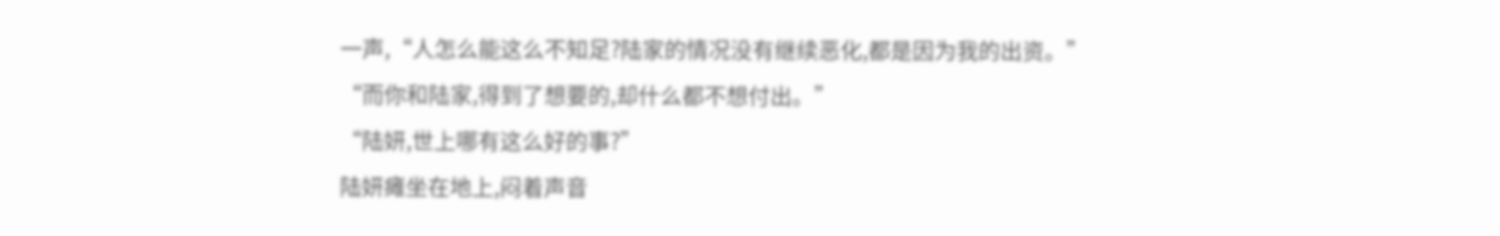一声,“人怎么能这么不知足?陆家的情况没有继续恶化,都是因为我的出资。”
“而你和陆家,得到了想要的,却什么都不想付出。”
“陆妍,世上哪有这么好的事?”
陆妍瘫坐在地上,闷着声音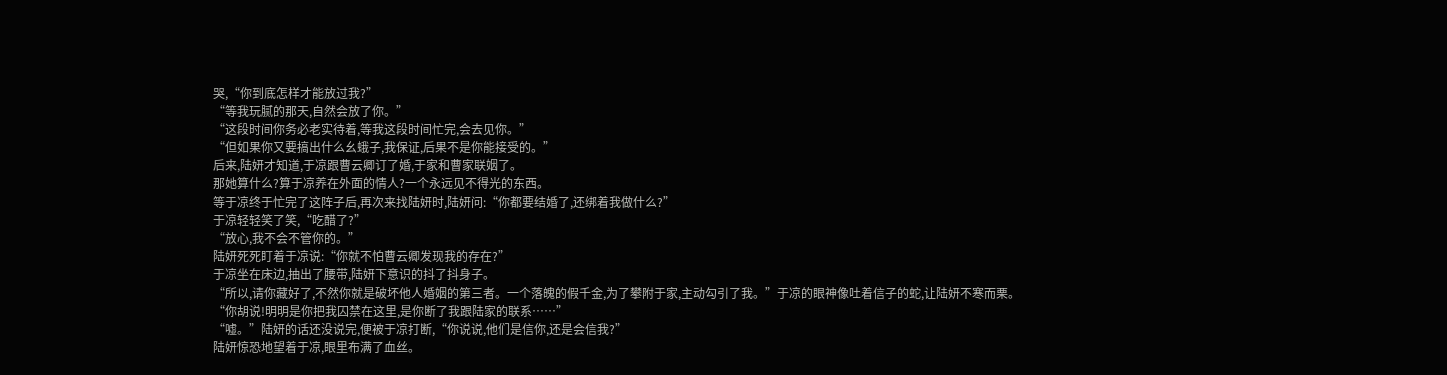哭,“你到底怎样才能放过我?”
“等我玩腻的那天,自然会放了你。”
“这段时间你务必老实待着,等我这段时间忙完,会去见你。”
“但如果你又要搞出什么幺蛾子,我保证,后果不是你能接受的。”
后来,陆妍才知道,于凉跟曹云卿订了婚,于家和曹家联姻了。
那她算什么?算于凉养在外面的情人?一个永远见不得光的东西。
等于凉终于忙完了这阵子后,再次来找陆妍时,陆妍问:“你都要结婚了,还绑着我做什么?”
于凉轻轻笑了笑,“吃醋了?”
“放心,我不会不管你的。”
陆妍死死盯着于凉说:“你就不怕曹云卿发现我的存在?”
于凉坐在床边,抽出了腰带,陆妍下意识的抖了抖身子。
“所以,请你藏好了,不然你就是破坏他人婚姻的第三者。一个落魄的假千金,为了攀附于家,主动勾引了我。”于凉的眼神像吐着信子的蛇,让陆妍不寒而栗。
“你胡说!明明是你把我囚禁在这里,是你断了我跟陆家的联系……”
“嘘。”陆妍的话还没说完,便被于凉打断,“你说说,他们是信你,还是会信我?”
陆妍惊恐地望着于凉,眼里布满了血丝。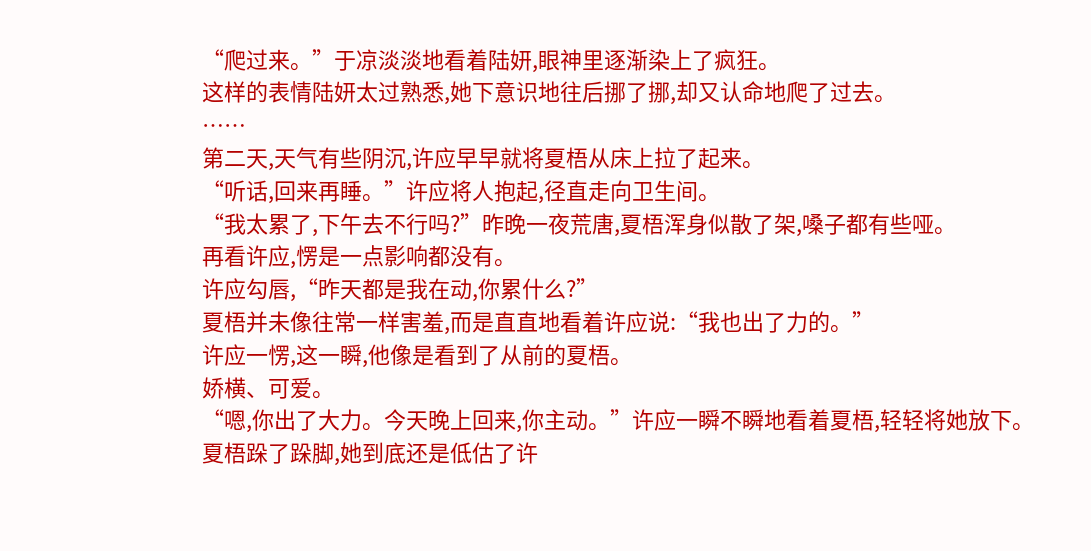“爬过来。”于凉淡淡地看着陆妍,眼神里逐渐染上了疯狂。
这样的表情陆妍太过熟悉,她下意识地往后挪了挪,却又认命地爬了过去。
……
第二天,天气有些阴沉,许应早早就将夏梧从床上拉了起来。
“听话,回来再睡。”许应将人抱起,径直走向卫生间。
“我太累了,下午去不行吗?”昨晚一夜荒唐,夏梧浑身似散了架,嗓子都有些哑。
再看许应,愣是一点影响都没有。
许应勾唇,“昨天都是我在动,你累什么?”
夏梧并未像往常一样害羞,而是直直地看着许应说:“我也出了力的。”
许应一愣,这一瞬,他像是看到了从前的夏梧。
娇横、可爱。
“嗯,你出了大力。今天晚上回来,你主动。”许应一瞬不瞬地看着夏梧,轻轻将她放下。
夏梧跺了跺脚,她到底还是低估了许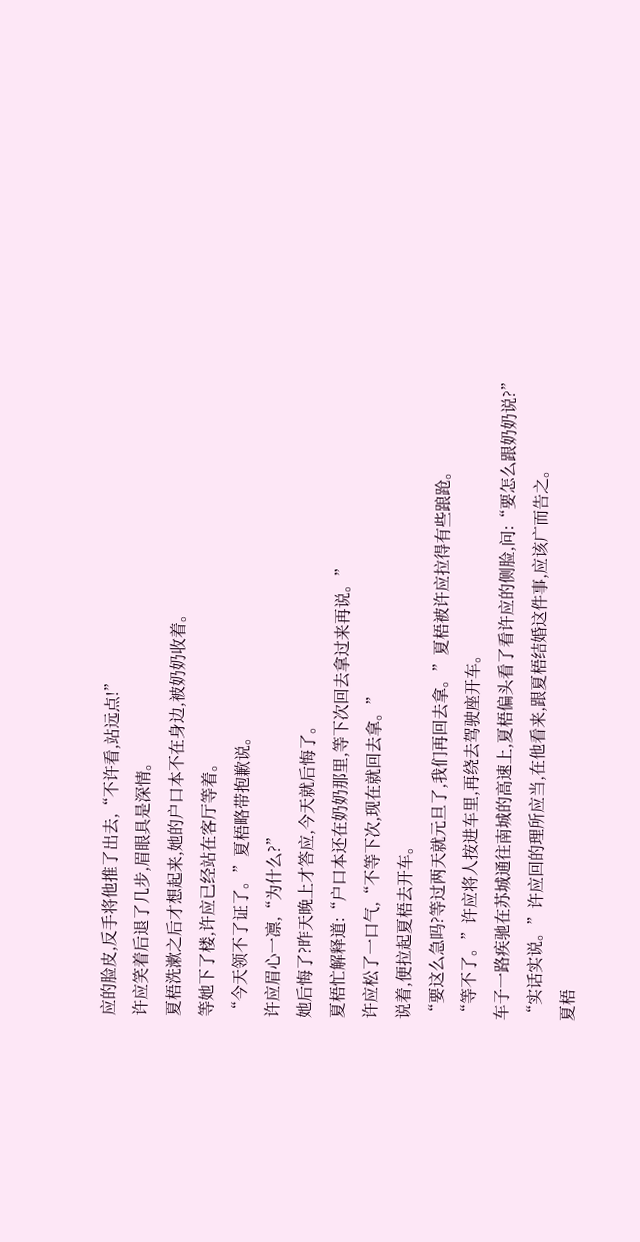应的脸皮,反手将他推了出去,“不许看,站远点!”
许应笑着后退了几步,眉眼具是深情。
夏梧洗漱之后才想起来,她的户口本不在身边,被奶奶收着。
等她下了楼,许应已经站在客厅等着。
“今天领不了证了。”夏梧略带抱歉说。
许应眉心一凛,“为什么?”
她后悔了?昨天晚上才答应,今天就后悔了。
夏梧忙解释道:“户口本还在奶奶那里,等下次回去拿过来再说。”
许应松了一口气,“不等下次,现在就回去拿。”
说着,便拉起夏梧去开车。
“要这么急吗?等过两天就元旦了,我们再回去拿。”夏梧被许应拉得有些踉跄。
“等不了。”许应将人按进车里,再绕去驾驶座开车。
车子一路疾驰在苏城通往南城的高速上,夏梧偏头看了看许应的侧脸,问:“要怎么跟奶奶说?”
“实话实说。”许应回的理所应当,在他看来,跟夏梧结婚这件事,应该广而告之。
夏梧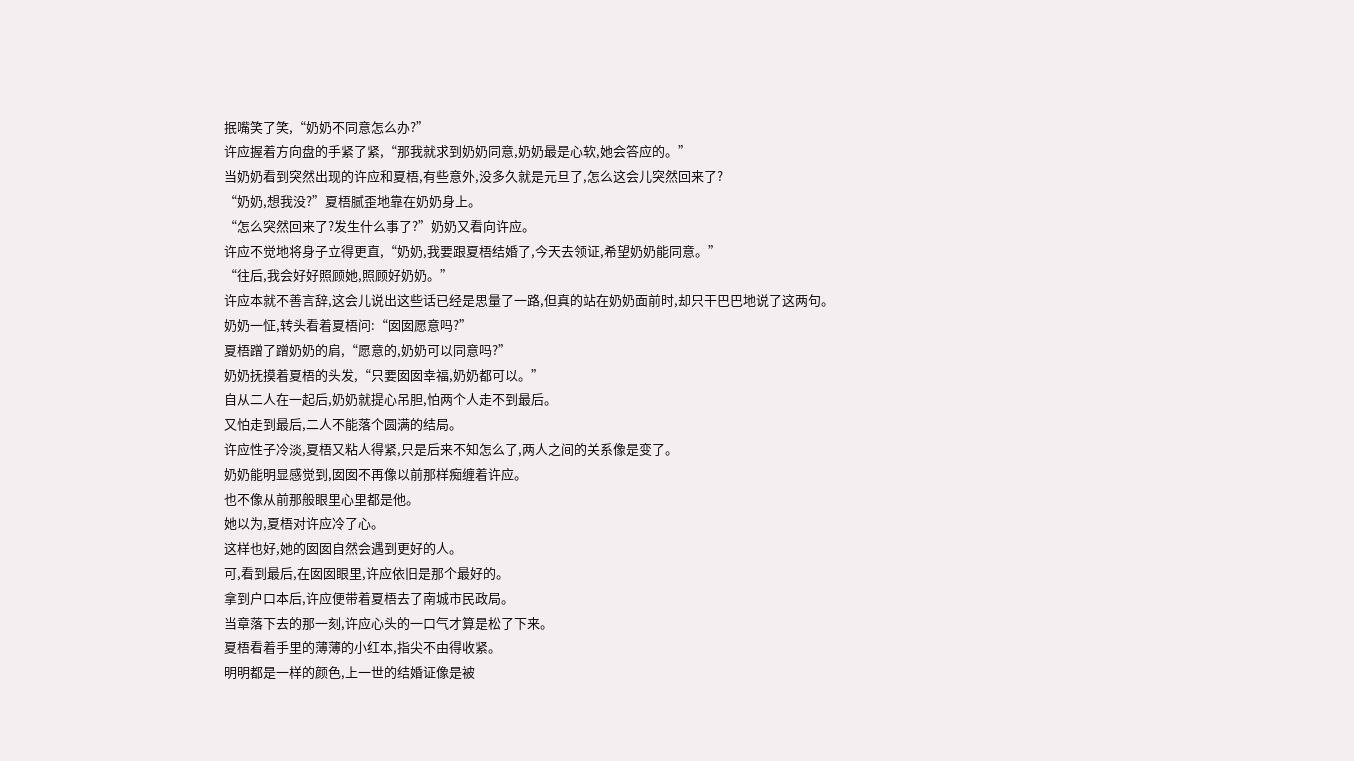抿嘴笑了笑,“奶奶不同意怎么办?”
许应握着方向盘的手紧了紧,“那我就求到奶奶同意,奶奶最是心软,她会答应的。”
当奶奶看到突然出现的许应和夏梧,有些意外,没多久就是元旦了,怎么这会儿突然回来了?
“奶奶,想我没?”夏梧腻歪地靠在奶奶身上。
“怎么突然回来了?发生什么事了?”奶奶又看向许应。
许应不觉地将身子立得更直,“奶奶,我要跟夏梧结婚了,今天去领证,希望奶奶能同意。”
“往后,我会好好照顾她,照顾好奶奶。”
许应本就不善言辞,这会儿说出这些话已经是思量了一路,但真的站在奶奶面前时,却只干巴巴地说了这两句。
奶奶一怔,转头看着夏梧问:“囡囡愿意吗?”
夏梧蹭了蹭奶奶的肩,“愿意的,奶奶可以同意吗?”
奶奶抚摸着夏梧的头发,“只要囡囡幸福,奶奶都可以。”
自从二人在一起后,奶奶就提心吊胆,怕两个人走不到最后。
又怕走到最后,二人不能落个圆满的结局。
许应性子冷淡,夏梧又粘人得紧,只是后来不知怎么了,两人之间的关系像是变了。
奶奶能明显感觉到,囡囡不再像以前那样痴缠着许应。
也不像从前那般眼里心里都是他。
她以为,夏梧对许应冷了心。
这样也好,她的囡囡自然会遇到更好的人。
可,看到最后,在囡囡眼里,许应依旧是那个最好的。
拿到户口本后,许应便带着夏梧去了南城市民政局。
当章落下去的那一刻,许应心头的一口气才算是松了下来。
夏梧看着手里的薄薄的小红本,指尖不由得收紧。
明明都是一样的颜色,上一世的结婚证像是被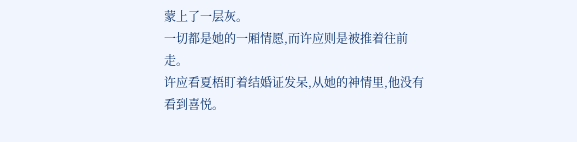蒙上了一层灰。
一切都是她的一厢情愿,而许应则是被推着往前走。
许应看夏梧盯着结婚证发呆,从她的神情里,他没有看到喜悦。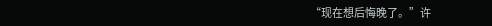“现在想后悔晚了。”许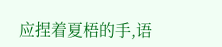应捏着夏梧的手,语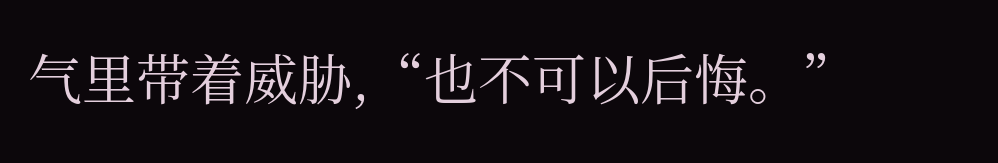气里带着威胁,“也不可以后悔。”